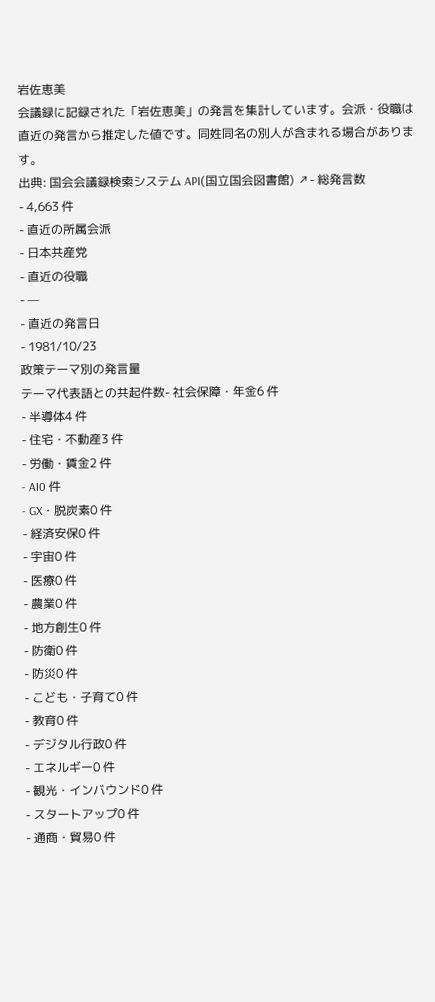岩佐恵美
会議録に記録された「岩佐恵美」の発言を集計しています。会派・役職は直近の発言から推定した値です。同姓同名の別人が含まれる場合があります。
出典: 国会会議録検索システム API(国立国会図書館) ↗- 総発言数
- 4,663 件
- 直近の所属会派
- 日本共産党
- 直近の役職
- —
- 直近の発言日
- 1981/10/23
政策テーマ別の発言量
テーマ代表語との共起件数- 社会保障・年金6 件
- 半導体4 件
- 住宅・不動産3 件
- 労働・賃金2 件
- AI0 件
- GX・脱炭素0 件
- 経済安保0 件
- 宇宙0 件
- 医療0 件
- 農業0 件
- 地方創生0 件
- 防衛0 件
- 防災0 件
- こども・子育て0 件
- 教育0 件
- デジタル行政0 件
- エネルギー0 件
- 観光・インバウンド0 件
- スタートアップ0 件
- 通商・貿易0 件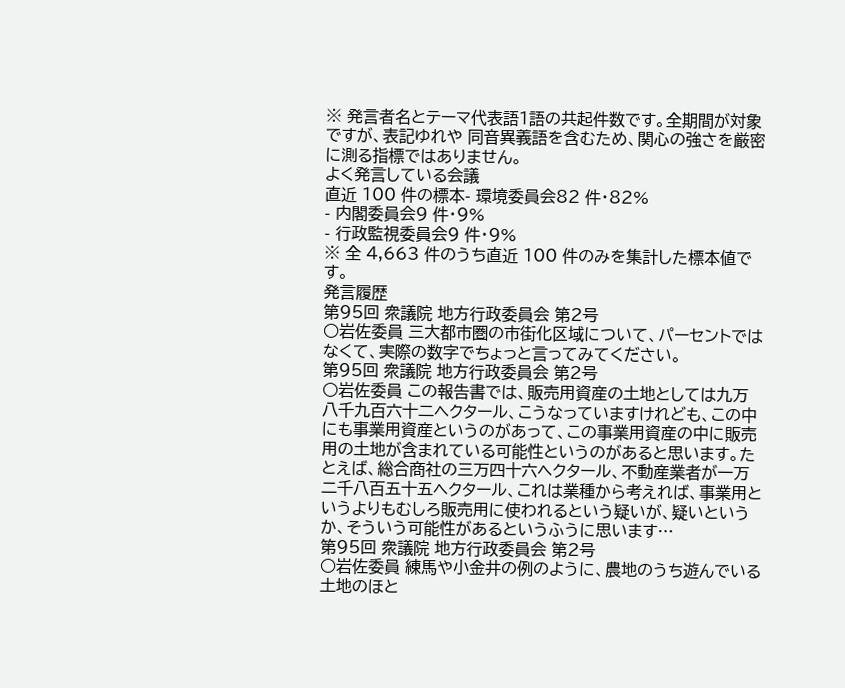※ 発言者名とテーマ代表語1語の共起件数です。全期間が対象ですが、表記ゆれや 同音異義語を含むため、関心の強さを厳密に測る指標ではありません。
よく発言している会議
直近 100 件の標本- 環境委員会82 件・82%
- 内閣委員会9 件・9%
- 行政監視委員会9 件・9%
※ 全 4,663 件のうち直近 100 件のみを集計した標本値です。
発言履歴
第95回 衆議院 地方行政委員会 第2号
○岩佐委員 三大都市圏の市街化区域について、パーセントではなくて、実際の数字でちょっと言ってみてください。
第95回 衆議院 地方行政委員会 第2号
○岩佐委員 この報告書では、販売用資産の土地としては九万八千九百六十二ヘクタール、こうなっていますけれども、この中にも事業用資産というのがあって、この事業用資産の中に販売用の土地が含まれている可能性というのがあると思います。たとえば、総合商社の三万四十六ヘクタール、不動産業者が一万二千八百五十五ヘクタール、これは業種から考えれば、事業用というよりもむしろ販売用に使われるという疑いが、疑いというか、そういう可能性があるというふうに思います…
第95回 衆議院 地方行政委員会 第2号
○岩佐委員 練馬や小金井の例のように、農地のうち遊んでいる土地のほと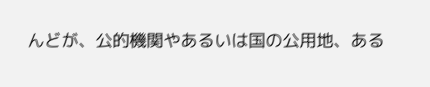んどが、公的機関やあるいは国の公用地、ある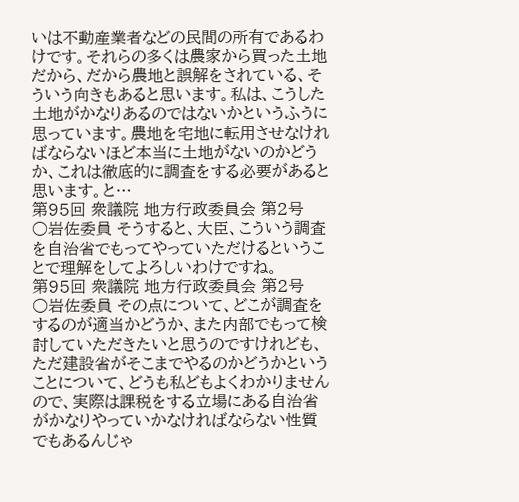いは不動産業者などの民間の所有であるわけです。それらの多くは農家から買った土地だから、だから農地と誤解をされている、そういう向きもあると思います。私は、こうした土地がかなりあるのではないかというふうに思っています。農地を宅地に転用させなければならないほど本当に土地がないのかどうか、これは徹底的に調査をする必要があると思います。と…
第95回 衆議院 地方行政委員会 第2号
○岩佐委員 そうすると、大臣、こういう調査を自治省でもってやっていただけるということで理解をしてよろしいわけですね。
第95回 衆議院 地方行政委員会 第2号
○岩佐委員 その点について、どこが調査をするのが適当かどうか、また内部でもって検討していただきたいと思うのですけれども、ただ建設省がそこまでやるのかどうかということについて、どうも私どもよくわかりませんので、実際は課税をする立場にある自治省がかなりやっていかなければならない性質でもあるんじゃ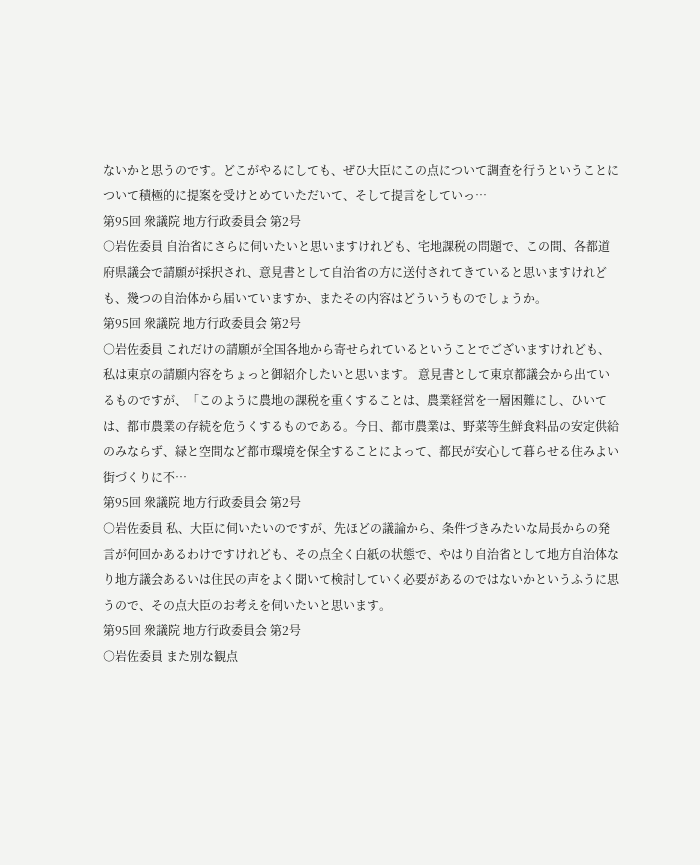ないかと思うのです。どこがやるにしても、ぜひ大臣にこの点について調査を行うということについて積極的に提案を受けとめていただいて、そして提言をしていっ…
第95回 衆議院 地方行政委員会 第2号
○岩佐委員 自治省にさらに伺いたいと思いますけれども、宅地課税の問題で、この間、各都道府県議会で請願が採択され、意見書として自治省の方に送付されてきていると思いますけれども、幾つの自治体から届いていますか、またその内容はどういうものでしょうか。
第95回 衆議院 地方行政委員会 第2号
○岩佐委員 これだけの請願が全国各地から寄せられているということでございますけれども、私は東京の請願内容をちょっと御紹介したいと思います。 意見書として東京都議会から出ているものですが、「このように農地の課税を重くすることは、農業経営を一層困難にし、ひいては、都市農業の存続を危うくするものである。今日、都市農業は、野菜等生鮮食料品の安定供給のみならず、緑と空間など都市環境を保全することによって、都民が安心して暮らせる住みよい街づくりに不…
第95回 衆議院 地方行政委員会 第2号
○岩佐委員 私、大臣に伺いたいのですが、先ほどの議論から、条件づきみたいな局長からの発言が何回かあるわけですけれども、その点全く白紙の状態で、やはり自治省として地方自治体なり地方議会あるいは住民の声をよく聞いて検討していく必要があるのではないかというふうに思うので、その点大臣のお考えを伺いたいと思います。
第95回 衆議院 地方行政委員会 第2号
○岩佐委員 また別な観点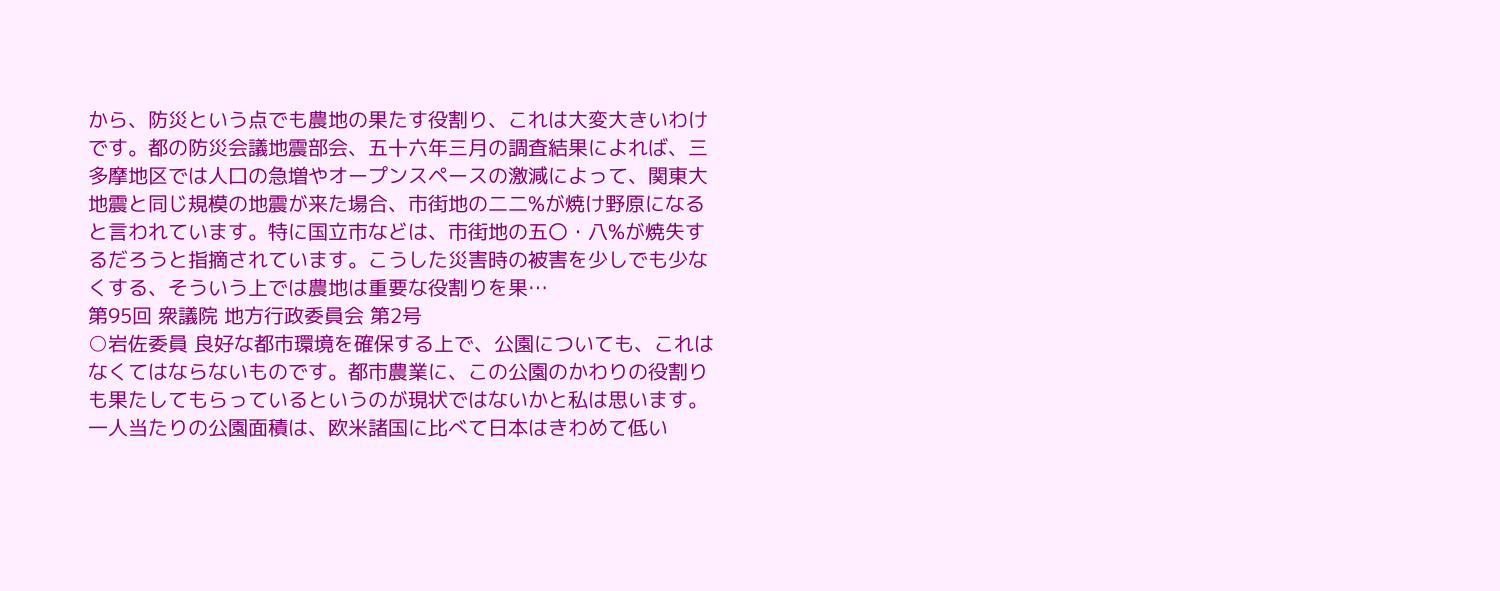から、防災という点でも農地の果たす役割り、これは大変大きいわけです。都の防災会議地震部会、五十六年三月の調査結果によれば、三多摩地区では人口の急増やオープンスペースの激減によって、関東大地震と同じ規模の地震が来た場合、市街地の二二%が焼け野原になると言われています。特に国立市などは、市街地の五〇・八%が焼失するだろうと指摘されています。こうした災害時の被害を少しでも少なくする、そういう上では農地は重要な役割りを果…
第95回 衆議院 地方行政委員会 第2号
○岩佐委員 良好な都市環境を確保する上で、公園についても、これはなくてはならないものです。都市農業に、この公園のかわりの役割りも果たしてもらっているというのが現状ではないかと私は思います。一人当たりの公園面積は、欧米諸国に比べて日本はきわめて低い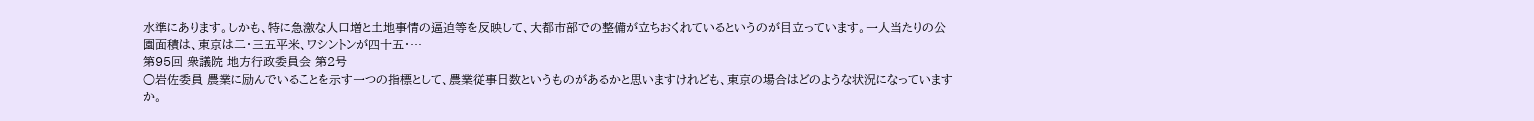水準にあります。しかも、特に急激な人口増と土地事情の逼迫等を反映して、大都市部での整備が立ちおくれているというのが目立っています。一人当たりの公園面積は、東京は二・三五平米、ワシントンが四十五・…
第95回 衆議院 地方行政委員会 第2号
○岩佐委員 農業に励んでいることを示す一つの指標として、農業従事日数というものがあるかと思いますけれども、東京の場合はどのような状況になっていますか。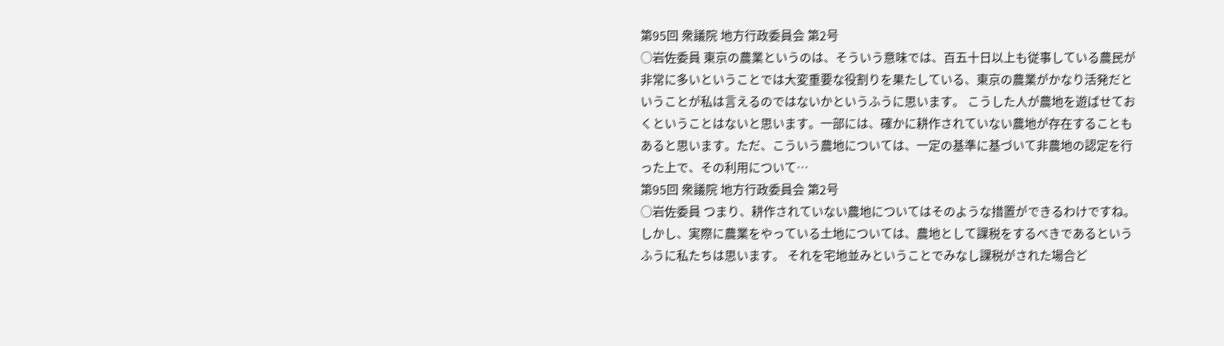第95回 衆議院 地方行政委員会 第2号
○岩佐委員 東京の農業というのは、そういう意味では、百五十日以上も従事している農民が非常に多いということでは大変重要な役割りを果たしている、東京の農業がかなり活発だということが私は言えるのではないかというふうに思います。 こうした人が農地を遊ばせておくということはないと思います。一部には、確かに耕作されていない農地が存在することもあると思います。ただ、こういう農地については、一定の基準に基づいて非農地の認定を行った上で、その利用について…
第95回 衆議院 地方行政委員会 第2号
○岩佐委員 つまり、耕作されていない農地についてはそのような措置ができるわけですね。しかし、実際に農業をやっている土地については、農地として課税をするべきであるというふうに私たちは思います。 それを宅地並みということでみなし課税がされた場合ど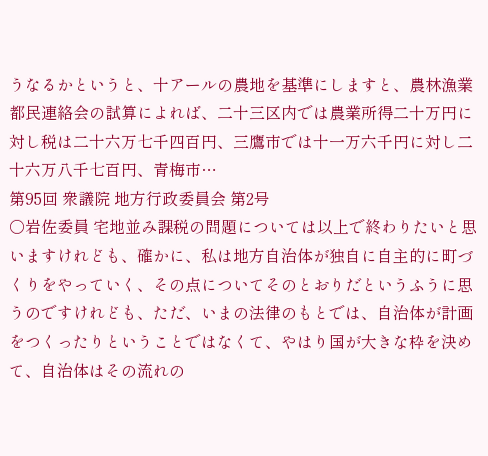うなるかというと、十アールの農地を基準にしますと、農林漁業都民連絡会の試算によれば、二十三区内では農業所得二十万円に対し税は二十六万七千四百円、三鷹市では十一万六千円に対し二十六万八千七百円、青梅市…
第95回 衆議院 地方行政委員会 第2号
○岩佐委員 宅地並み課税の問題については以上で終わりたいと思いますけれども、確かに、私は地方自治体が独自に自主的に町づくりをやっていく、その点についてそのとおりだというふうに思うのですけれども、ただ、いまの法律のもとでは、自治体が計画をつくったりということではなくて、やはり国が大きな枠を決めて、自治体はその流れの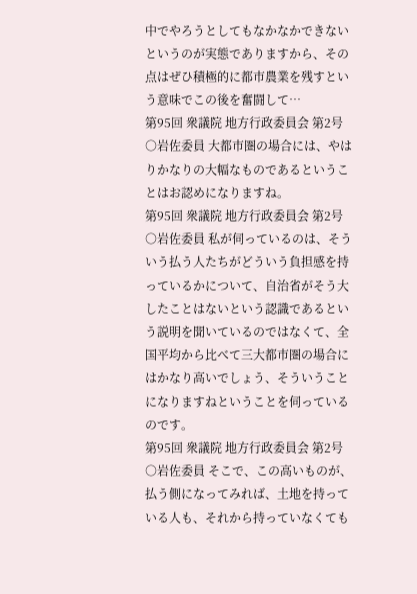中でやろうとしてもなかなかできないというのが実態でありますから、その点はぜひ積極的に都市農業を残すという意味でこの後を奮闘して…
第95回 衆議院 地方行政委員会 第2号
○岩佐委員 大都市圏の場合には、やはりかなりの大幅なものであるということはお認めになりますね。
第95回 衆議院 地方行政委員会 第2号
○岩佐委員 私が伺っているのは、そういう払う人たちがどういう負担感を持っているかについて、自治省がそう大したことはないという認識であるという説明を聞いているのではなくて、全国平均から比べて三大都市圏の場合にはかなり高いでしょう、そういうことになりますねということを伺っているのです。
第95回 衆議院 地方行政委員会 第2号
○岩佐委員 そこで、この高いものが、払う側になってみれば、土地を持っている人も、それから持っていなくても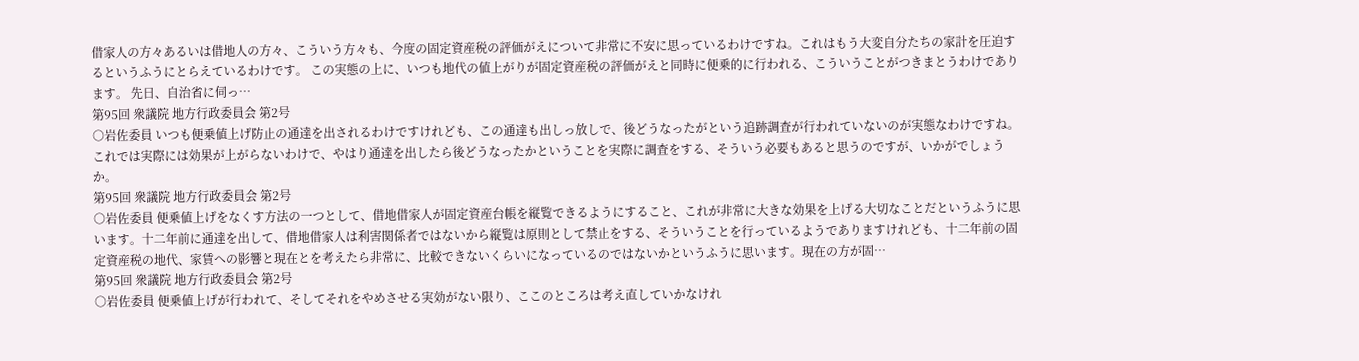借家人の方々あるいは借地人の方々、こういう方々も、今度の固定資産税の評価がえについて非常に不安に思っているわけですね。これはもう大変自分たちの家計を圧迫するというふうにとらえているわけです。 この実態の上に、いつも地代の値上がりが固定資産税の評価がえと同時に便乗的に行われる、こういうことがつきまとうわけであります。 先日、自治省に伺っ…
第95回 衆議院 地方行政委員会 第2号
○岩佐委員 いつも便乗値上げ防止の通達を出されるわけですけれども、この通達も出しっ放しで、後どうなったがという追跡調査が行われていないのが実態なわけですね。これでは実際には効果が上がらないわけで、やはり通達を出したら後どうなったかということを実際に調査をする、そういう必要もあると思うのですが、いかがでしょうか。
第95回 衆議院 地方行政委員会 第2号
○岩佐委員 便乗値上げをなくす方法の一つとして、借地借家人が固定資産台帳を縦覧できるようにすること、これが非常に大きな効果を上げる大切なことだというふうに思います。十二年前に通達を出して、借地借家人は利害関係者ではないから縦覧は原則として禁止をする、そういうことを行っているようでありますけれども、十二年前の固定資産税の地代、家賃への影響と現在とを考えたら非常に、比較できないくらいになっているのではないかというふうに思います。現在の方が固…
第95回 衆議院 地方行政委員会 第2号
○岩佐委員 便乗値上げが行われて、そしてそれをやめさせる実効がない限り、ここのところは考え直していかなけれ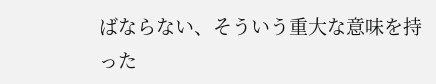ばならない、そういう重大な意味を持った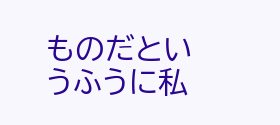ものだというふうに私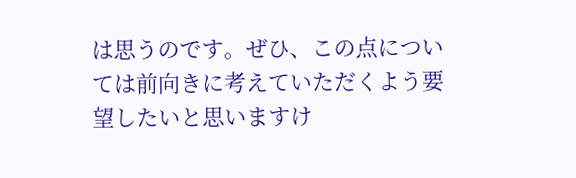は思うのです。ぜひ、この点については前向きに考えていただくよう要望したいと思いますけ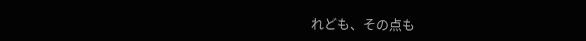れども、その点も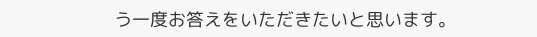う一度お答えをいただきたいと思います。